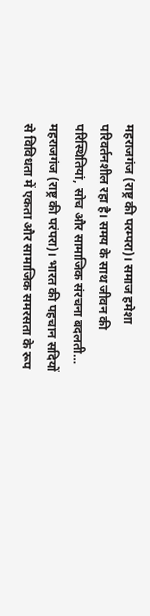महराजगंज (राष्ट्र की परम्परा)। समाज हमेशा परिवर्तनशील रहा है। समय के साथ जीवन की परिस्थितियां, सोच और सामाजिक संरचना बदलती…
महराजगंज (राष्ट्र की परंपरा)। भारत की पहचान सदियों से विविधता में एकता और सामाजिक समरसता के रूप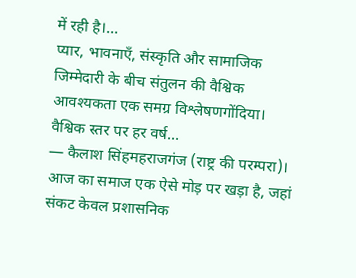में रही है।…
प्यार, भावनाएँ, संस्कृति और सामाजिक जिम्मेदारी के बीच संतुलन की वैश्विक आवश्यकता एक समग्र विश्लेषणगोंदिया। वैश्विक स्तर पर हर वर्ष…
— कैलाश सिंहमहराजगंज (राष्ट्र की परम्परा)। आज का समाज एक ऐसे मोड़ पर खड़ा है, जहां संकट केवल प्रशासनिक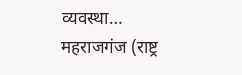व्यवस्था…
महराजगंज (राष्ट्र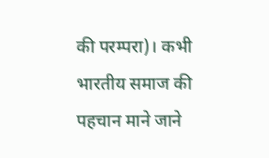की परम्परा)। कभी भारतीय समाज की पहचान माने जाने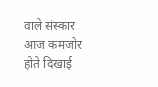वाले संस्कार आज कमजोर होते दिखाई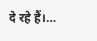दे रहे हैं।…